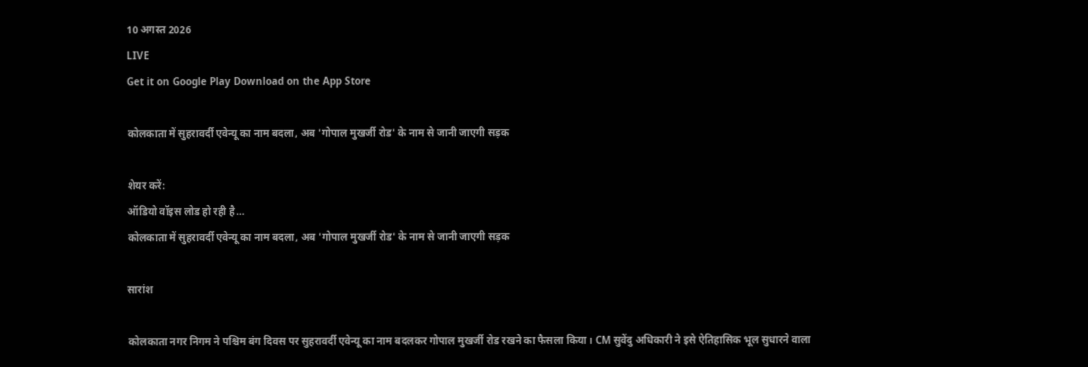10 अगस्त 2026
LIVE
Get it on Google Play Download on the App Store

कोलकाता में सुहरावर्दी एवेन्यू का नाम बदला, अब 'गोपाल मुखर्जी रोड' के नाम से जानी जाएगी सड़क

शेयर करें:
ऑडियो वॉइस लोड हो रही है…
कोलकाता में सुहरावर्दी एवेन्यू का नाम बदला, अब 'गोपाल मुखर्जी रोड' के नाम से जानी जाएगी सड़क

सारांश

कोलकाता नगर निगम ने पश्चिम बंग दिवस पर सुहरावर्दी एवेन्यू का नाम बदलकर गोपाल मुखर्जी रोड रखने का फैसला किया। CM सुवेंदु अधिकारी ने इसे ऐतिहासिक भूल सुधारने वाला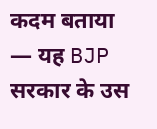कदम बताया — यह BJP सरकार के उस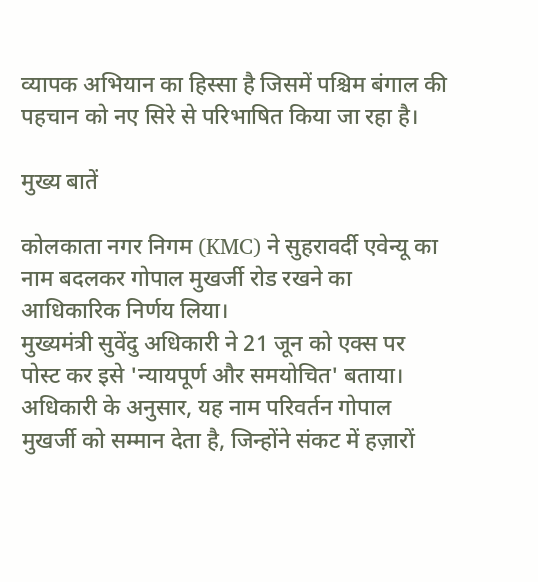व्यापक अभियान का हिस्सा है जिसमें पश्चिम बंगाल की पहचान को नए सिरे से परिभाषित किया जा रहा है।

मुख्य बातें

कोलकाता नगर निगम (KMC) ने सुहरावर्दी एवेन्यू का नाम बदलकर गोपाल मुखर्जी रोड रखने का आधिकारिक निर्णय लिया।
मुख्यमंत्री सुवेंदु अधिकारी ने 21 जून को एक्स पर पोस्ट कर इसे 'न्यायपूर्ण और समयोचित' बताया।
अधिकारी के अनुसार, यह नाम परिवर्तन गोपाल मुखर्जी को सम्मान देता है, जिन्होंने संकट में हज़ारों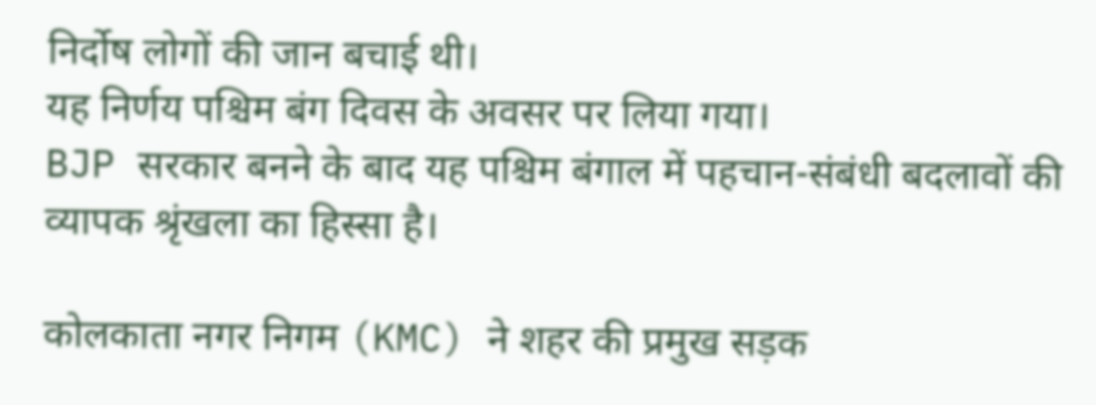निर्दोष लोगों की जान बचाई थी।
यह निर्णय पश्चिम बंग दिवस के अवसर पर लिया गया।
BJP सरकार बनने के बाद यह पश्चिम बंगाल में पहचान-संबंधी बदलावों की व्यापक श्रृंखला का हिस्सा है।

कोलकाता नगर निगम (KMC) ने शहर की प्रमुख सड़क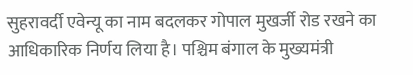सुहरावर्दी एवेन्यू का नाम बदलकर गोपाल मुखर्जी रोड रखने का आधिकारिक निर्णय लिया है। पश्चिम बंगाल के मुख्यमंत्री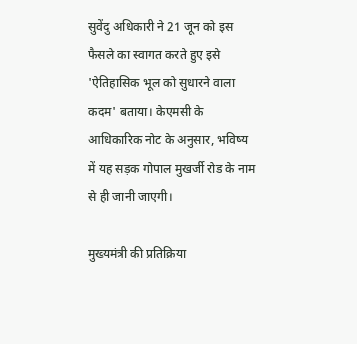सुवेंदु अधिकारी ने 21 जून को इस फैसले का स्वागत करते हुए इसे 'ऐतिहासिक भूल को सुधारने वाला कदम' बताया। केएमसी के आधिकारिक नोट के अनुसार, भविष्य में यह सड़क गोपाल मुखर्जी रोड के नाम से ही जानी जाएगी।

मुख्यमंत्री की प्रतिक्रिया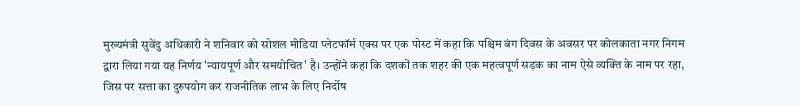मुख्यमंत्री सुवेंदु अधिकारी ने शनिवार को सोशल मीडिया प्लेटफॉर्म एक्स पर एक पोस्ट में कहा कि पश्चिम बंग दिवस के अवसर पर कोलकाता नगर निगम द्वारा लिया गया यह निर्णय 'न्यायपूर्ण और समयोचित' है। उन्होंने कहा कि दशकों तक शहर की एक महत्वपूर्ण सड़क का नाम ऐसे व्यक्ति के नाम पर रहा, जिस पर सत्ता का दुरुपयोग कर राजनीतिक लाभ के लिए निर्दोष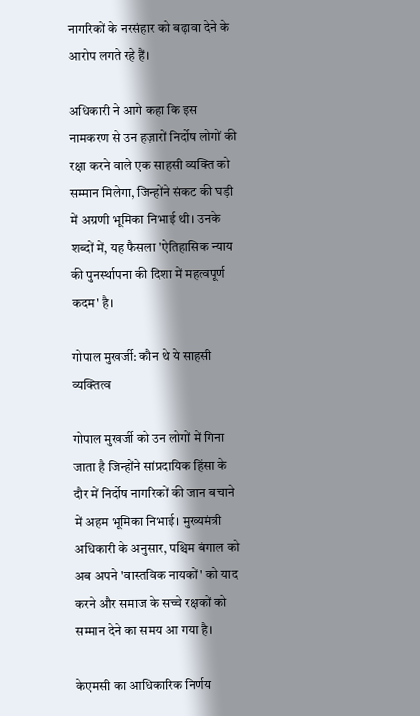नागरिकों के नरसंहार को बढ़ावा देने के आरोप लगते रहे हैं।

अधिकारी ने आगे कहा कि इस नामकरण से उन हज़ारों निर्दोष लोगों की रक्षा करने वाले एक साहसी व्यक्ति को सम्मान मिलेगा, जिन्होंने संकट की घड़ी में अग्रणी भूमिका निभाई थी। उनके शब्दों में, यह फैसला 'ऐतिहासिक न्याय की पुनर्स्थापना की दिशा में महत्वपूर्ण कदम' है।

गोपाल मुखर्जी: कौन थे ये साहसी व्यक्तित्व

गोपाल मुखर्जी को उन लोगों में गिना जाता है जिन्होंने सांप्रदायिक हिंसा के दौर में निर्दोष नागरिकों की जान बचाने में अहम भूमिका निभाई। मुख्यमंत्री अधिकारी के अनुसार, पश्चिम बंगाल को अब अपने 'वास्तविक नायकों' को याद करने और समाज के सच्चे रक्षकों को सम्मान देने का समय आ गया है।

केएमसी का आधिकारिक निर्णय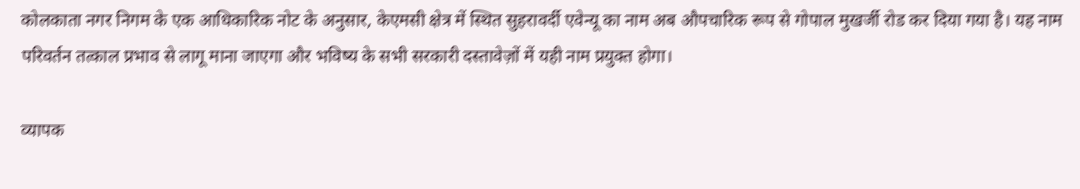कोलकाता नगर निगम के एक आधिकारिक नोट के अनुसार, केएमसी क्षेत्र में स्थित सुहरावर्दी एवेन्यू का नाम अब औपचारिक रूप से गोपाल मुखर्जी रोड कर दिया गया है। यह नाम परिवर्तन तत्काल प्रभाव से लागू माना जाएगा और भविष्य के सभी सरकारी दस्तावेज़ों में यही नाम प्रयुक्त होगा।

व्यापक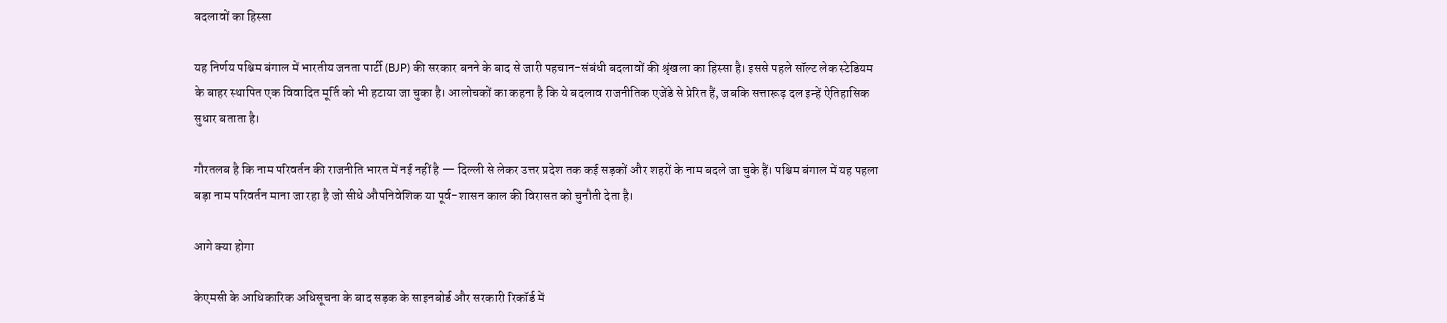बदलावों का हिस्सा

यह निर्णय पश्चिम बंगाल में भारतीय जनता पार्टी (BJP) की सरकार बनने के बाद से जारी पहचान-संबंधी बदलावों की श्रृंखला का हिस्सा है। इससे पहले सॉल्ट लेक स्टेडियम के बाहर स्थापित एक विवादित मूर्ति को भी हटाया जा चुका है। आलोचकों का कहना है कि ये बदलाव राजनीतिक एजेंडे से प्रेरित हैं, जबकि सत्तारूढ़ दल इन्हें ऐतिहासिक सुधार बताता है।

गौरतलब है कि नाम परिवर्तन की राजनीति भारत में नई नहीं है — दिल्ली से लेकर उत्तर प्रदेश तक कई सड़कों और शहरों के नाम बदले जा चुके हैं। पश्चिम बंगाल में यह पहला बड़ा नाम परिवर्तन माना जा रहा है जो सीधे औपनिवेशिक या पूर्व-शासन काल की विरासत को चुनौती देता है।

आगे क्या होगा

केएमसी के आधिकारिक अधिसूचना के बाद सड़क के साइनबोर्ड और सरकारी रिकॉर्ड में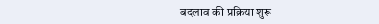बदलाव की प्रक्रिया शुरू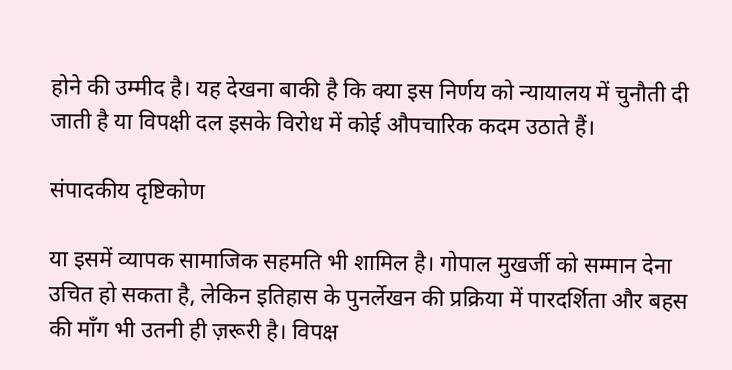होने की उम्मीद है। यह देखना बाकी है कि क्या इस निर्णय को न्यायालय में चुनौती दी जाती है या विपक्षी दल इसके विरोध में कोई औपचारिक कदम उठाते हैं।

संपादकीय दृष्टिकोण

या इसमें व्यापक सामाजिक सहमति भी शामिल है। गोपाल मुखर्जी को सम्मान देना उचित हो सकता है, लेकिन इतिहास के पुनर्लेखन की प्रक्रिया में पारदर्शिता और बहस की माँग भी उतनी ही ज़रूरी है। विपक्ष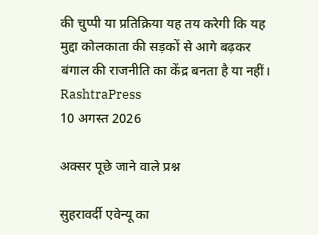की चुप्पी या प्रतिक्रिया यह तय करेगी कि यह मुद्दा कोलकाता की सड़कों से आगे बढ़कर बंगाल की राजनीति का केंद्र बनता है या नहीं।
RashtraPress
10 अगस्त 2026

अक्सर पूछे जाने वाले प्रश्न

सुहरावर्दी एवेन्यू का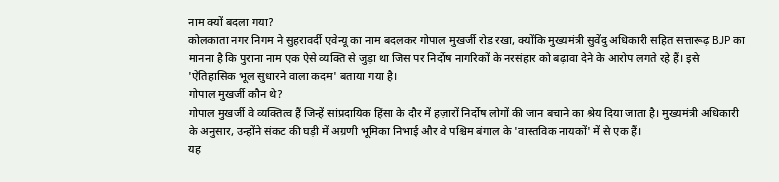नाम क्यों बदला गया?
कोलकाता नगर निगम ने सुहरावर्दी एवेन्यू का नाम बदलकर गोपाल मुखर्जी रोड रखा, क्योंकि मुख्यमंत्री सुवेंदु अधिकारी सहित सत्तारूढ़ BJP का मानना है कि पुराना नाम एक ऐसे व्यक्ति से जुड़ा था जिस पर निर्दोष नागरिकों के नरसंहार को बढ़ावा देने के आरोप लगते रहे हैं। इसे 'ऐतिहासिक भूल सुधारने वाला कदम' बताया गया है।
गोपाल मुखर्जी कौन थे?
गोपाल मुखर्जी वे व्यक्तित्व हैं जिन्हें सांप्रदायिक हिंसा के दौर में हज़ारों निर्दोष लोगों की जान बचाने का श्रेय दिया जाता है। मुख्यमंत्री अधिकारी के अनुसार, उन्होंने संकट की घड़ी में अग्रणी भूमिका निभाई और वे पश्चिम बंगाल के 'वास्तविक नायकों' में से एक हैं।
यह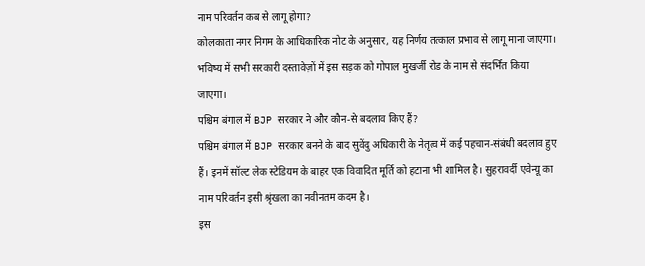नाम परिवर्तन कब से लागू होगा?
कोलकाता नगर निगम के आधिकारिक नोट के अनुसार, यह निर्णय तत्काल प्रभाव से लागू माना जाएगा। भविष्य में सभी सरकारी दस्तावेज़ों में इस सड़क को गोपाल मुखर्जी रोड के नाम से संदर्भित किया जाएगा।
पश्चिम बंगाल में BJP सरकार ने और कौन-से बदलाव किए हैं?
पश्चिम बंगाल में BJP सरकार बनने के बाद सुवेंदु अधिकारी के नेतृत्व में कई पहचान-संबंधी बदलाव हुए हैं। इनमें सॉल्ट लेक स्टेडियम के बाहर एक विवादित मूर्ति को हटाना भी शामिल है। सुहरावर्दी एवेन्यू का नाम परिवर्तन इसी श्रृंखला का नवीनतम कदम है।
इस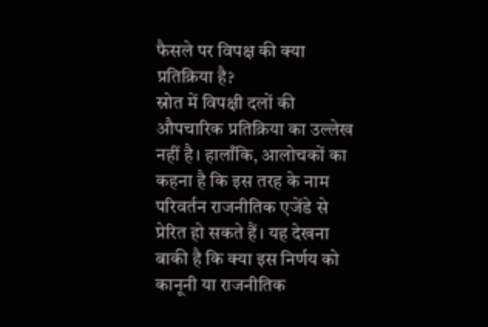फैसले पर विपक्ष की क्या प्रतिक्रिया है?
स्रोत में विपक्षी दलों की औपचारिक प्रतिक्रिया का उल्लेख नहीं है। हालाँकि, आलोचकों का कहना है कि इस तरह के नाम परिवर्तन राजनीतिक एजेंडे से प्रेरित हो सकते हैं। यह देखना बाकी है कि क्या इस निर्णय को कानूनी या राजनीतिक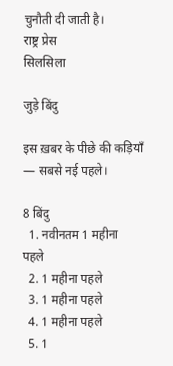चुनौती दी जाती है।
राष्ट्र प्रेस
सिलसिला

जुड़े बिंदु

इस ख़बर के पीछे की कड़ियाँ — सबसे नई पहले।

8 बिंदु
  1. नवीनतम 1 महीना पहले
  2. 1 महीना पहले
  3. 1 महीना पहले
  4. 1 महीना पहले
  5. 1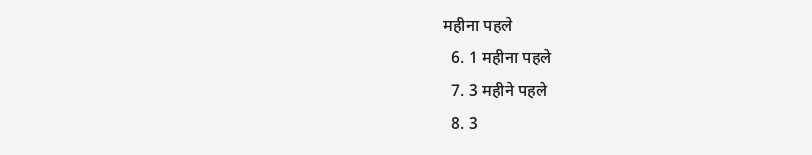महीना पहले
  6. 1 महीना पहले
  7. 3 महीने पहले
  8. 3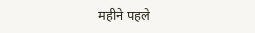महीने पहले